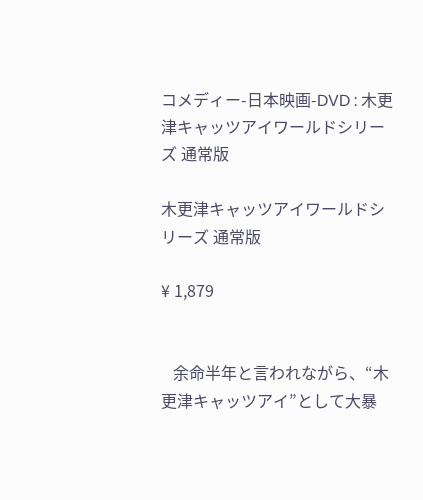コメディー-日本映画-DVD : 木更津キャッツアイワールドシリーズ 通常版

木更津キャッツアイワールドシリーズ 通常版

¥ 1,879


   余命半年と言われながら、“木更津キャッツアイ”として大暴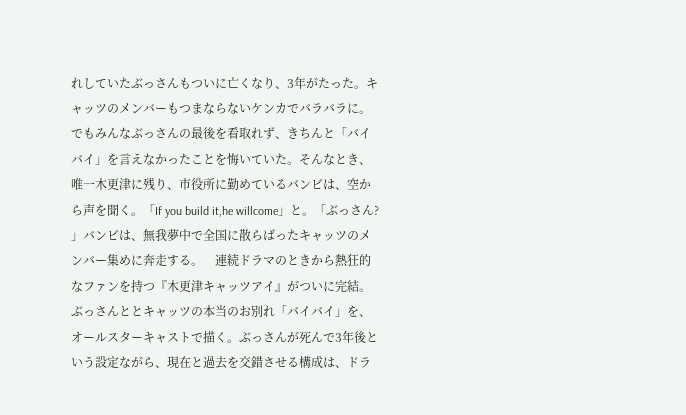れしていたぶっさんもついに亡くなり、3年がたった。キャッツのメンバーもつまならないケンカでバラバラに。でもみんなぶっさんの最後を看取れず、きちんと「バイバイ」を言えなかったことを悔いていた。そんなとき、唯一木更津に残り、市役所に勤めているバンビは、空から声を聞く。「If you build it,he willcome」と。「ぶっさん? 」バンビは、無我夢中で全国に散らばったキャッツのメンバー集めに奔走する。    連続ドラマのときから熱狂的なファンを持つ『木更津キャッツアイ』がついに完結。ぶっさんととキャッツの本当のお別れ「バイバイ」を、オールスターキャストで描く。ぶっさんが死んで3年後という設定ながら、現在と過去を交錯させる構成は、ドラ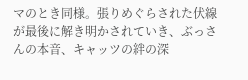マのとき同様。張りめぐらされた伏線が最後に解き明かされていき、ぶっさんの本音、キャッツの絆の深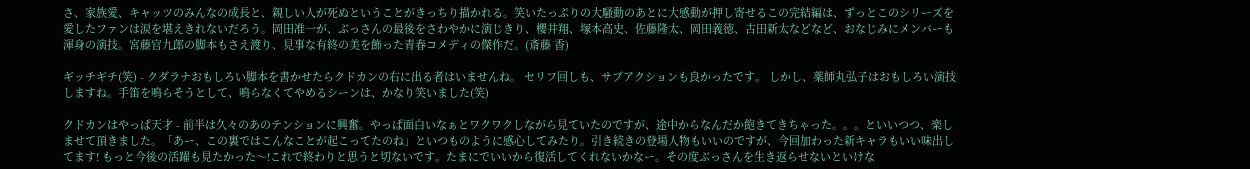さ、家族愛、キャッツのみんなの成長と、親しい人が死ぬということがきっちり描かれる。笑いたっぷりの大騒動のあとに大感動が押し寄せるこの完結編は、ずっとこのシリーズを愛したファンは涙を堪えきれないだろう。岡田准一が、ぶっさんの最後をさわやかに演じきり、櫻井翔、塚本高史、佐藤隆太、岡田義徳、古田新太などなど、おなじみにメンバーも渾身の演技。宮藤官九郎の脚本もさえ渡り、見事な有終の美を飾った青春コメディの傑作だ。(斎藤 香)

ギッチギチ(笑) - クダラナおもしろい脚本を書かせたらクドカンの右に出る者はいませんね。 セリフ回しも、サブアクションも良かったです。 しかし、薬師丸弘子はおもしろい演技しますね。手笛を鳴らそうとして、鳴らなくてやめるシーンは、かなり笑いました(笑)

クドカンはやっぱ天才 - 前半は久々のあのテンションに興奮。やっぱ面白いなぁとワクワクしながら見ていたのですが、途中からなんだか飽きてきちゃった。。。といいつつ、楽しませて頂きました。「あー、この裏ではこんなことが起こってたのね」といつものように感心してみたり。引き続きの登場人物もいいのですが、今回加わった新キャラもいい味出してます! もっと今後の活躍も見たかった〜!これで終わりと思うと切ないです。たまにでいいから復活してくれないかなー。その度ぶっさんを生き返らせないといけな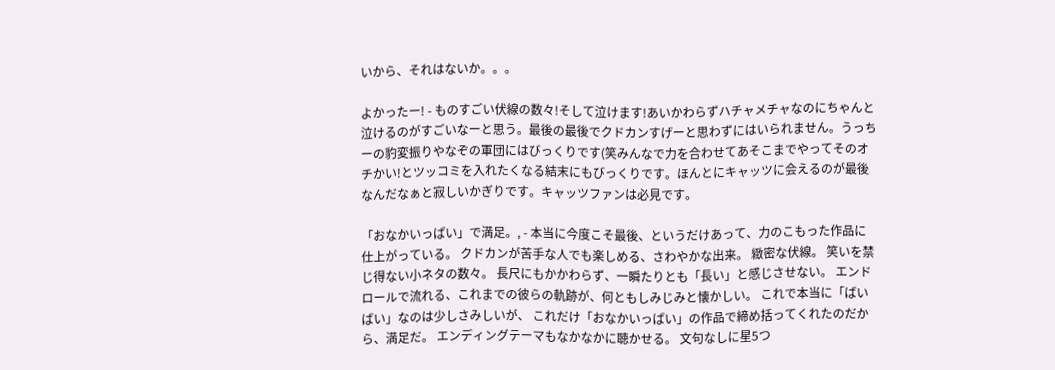いから、それはないか。。。

よかったー! - ものすごい伏線の数々!そして泣けます!あいかわらずハチャメチャなのにちゃんと泣けるのがすごいなーと思う。最後の最後でクドカンすげーと思わずにはいられません。うっちーの豹変振りやなぞの軍団にはびっくりです(笑みんなで力を合わせてあそこまでやってそのオチかい!とツッコミを入れたくなる結末にもびっくりです。ほんとにキャッツに会えるのが最後なんだなぁと寂しいかぎりです。キャッツファンは必見です。

「おなかいっぱい」で満足。, - 本当に今度こそ最後、というだけあって、力のこもった作品に仕上がっている。 クドカンが苦手な人でも楽しめる、さわやかな出来。 緻密な伏線。 笑いを禁じ得ない小ネタの数々。 長尺にもかかわらず、一瞬たりとも「長い」と感じさせない。 エンドロールで流れる、これまでの彼らの軌跡が、何ともしみじみと懐かしい。 これで本当に「ばいばい」なのは少しさみしいが、 これだけ「おなかいっぱい」の作品で締め括ってくれたのだから、満足だ。 エンディングテーマもなかなかに聴かせる。 文句なしに星5つ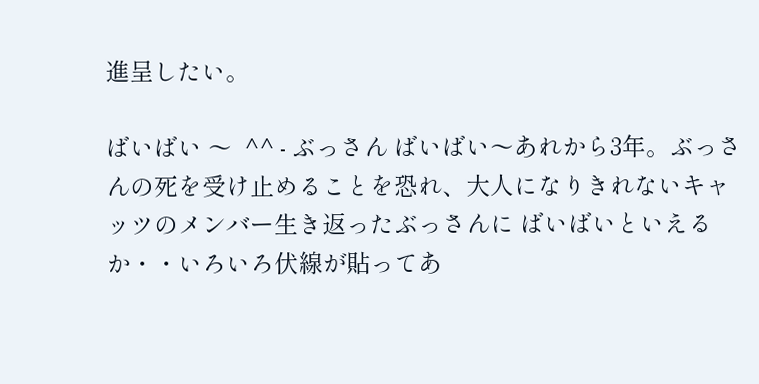進呈したい。

ばいばい 〜  ^^ - ぶっさん ばいばい〜あれから3年。ぶっさんの死を受け止めることを恐れ、大人になりきれないキャッツのメンバー生き返ったぶっさんに ばいばいといえるか・・いろいろ伏線が貼ってあ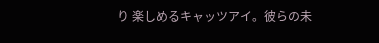り 楽しめるキャッツアイ。彼らの未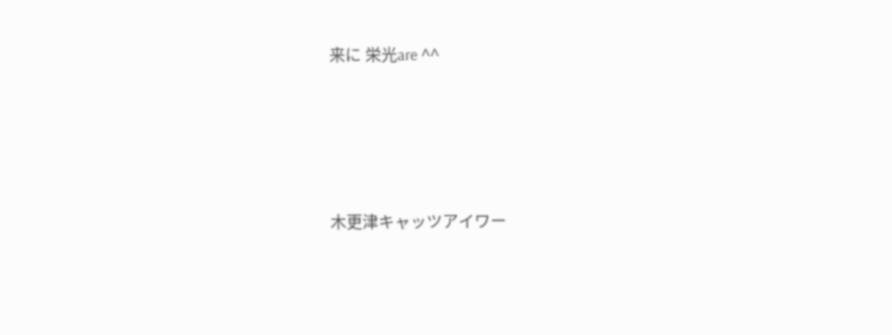来に 栄光are ^^




木更津キャッツアイワー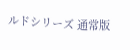ルドシリーズ 通常版